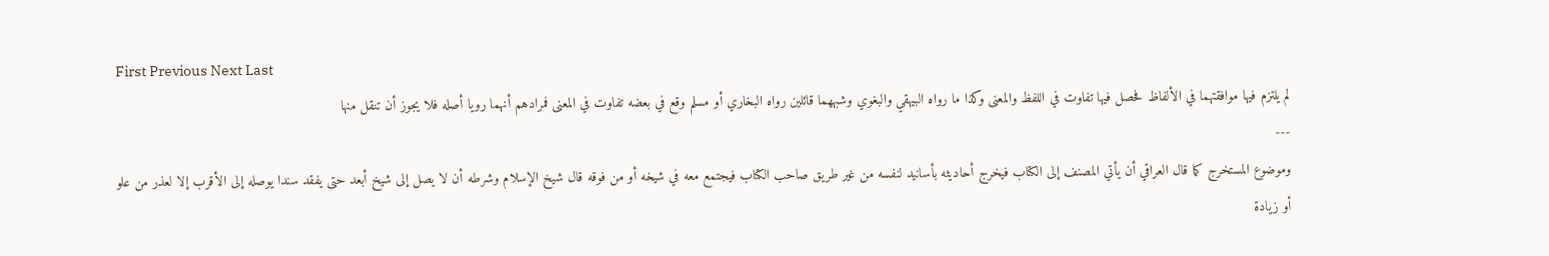First Previous Next Last
لم يلتزم فيها موافقتهما في الألفاظ فحصل فيها تفاوت في اللفظ والمعنى وكذا ما رواه البيهقي والبغوي وشبههما قائلين رواه البخاري أو مسلم وقع في بعضه تفاوت في المعنى فمرادهم أنهما رويا أصله فلا يجوز أن تنقل منها
---
وموضوع المستخرج كما قال العراقي أن يأتي المصنف إلى الكتاب فيخرج أحاديثه بأسانيد لنفسه من غير طريق صاحب الكتاب فيجتمع معه في شيخه أو من فوقه قال شيخ الإسلام وشرطه أن لا يصل إلى شيخ أبعد حتى يفقد سندا يوصله إلى الأقرب إلا لعذر من علو أو زيادة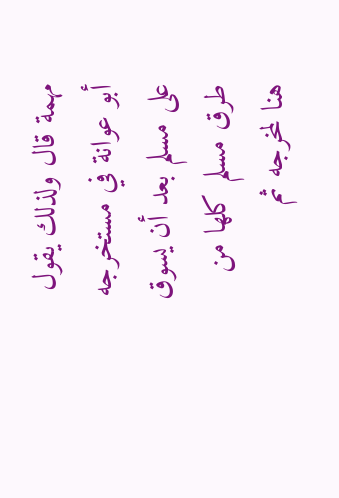مهمة قال ولذلك يقول أبو عوانة في مستخرجه على مسلم بعد أن يسوق طرق مسلم كلها من هنا لمخرجه ثم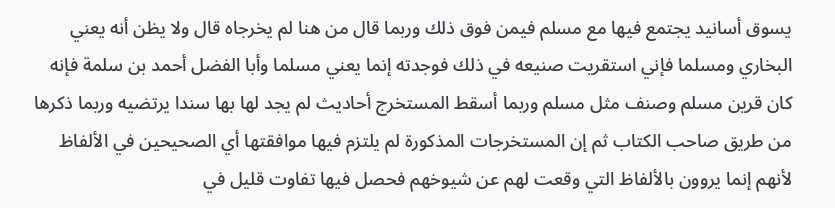يسوق أسانيد يجتمع فيها مع مسلم فيمن فوق ذلك وربما قال من هنا لم يخرجاه قال ولا يظن أنه يعني البخاري ومسلما فإني استقريت صنيعه في ذلك فوجدته إنما يعني مسلما وأبا الفضل أحمد بن سلمة فإنه كان قرين مسلم وصنف مثل مسلم وربما أسقط المستخرج أحاديث لم يجد لها بها سندا يرتضيه وربما ذكرها من طريق صاحب الكتاب ثم إن المستخرجات المذكورة لم يلتزم فيها موافقتها أي الصحيحين في الألفاظ لأنهم إنما يروون بالألفاظ التي وقعت لهم عن شيوخهم فحصل فيها تفاوت قليل في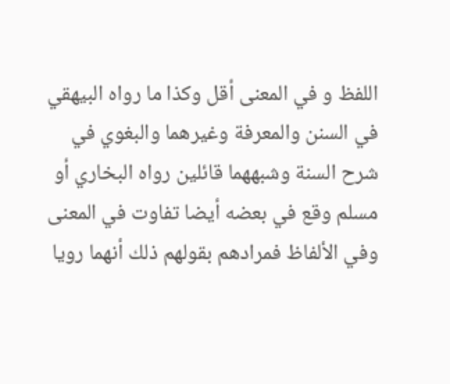اللفظ و في المعنى أقل وكذا ما رواه البيهقي في السنن والمعرفة وغيرهما والبغوي في شرح السنة وشبههما قائلين رواه البخاري أو مسلم وقع في بعضه أيضا تفاوت في المعنى وفي الألفاظ فمرادهم بقولهم ذلك أنهما رويا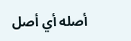أصله أي أصل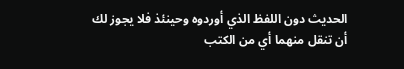الحديث دون اللفظ الذي أوردوه وحينئذ فلا يجوز لك أن تنقل منهما أي من الكتب